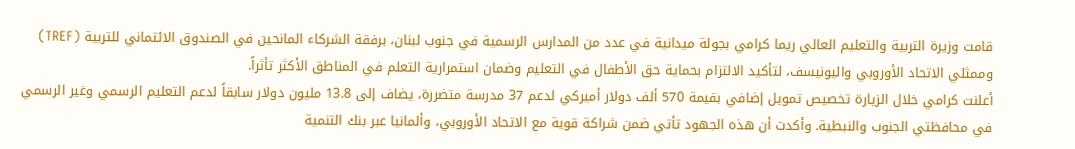قامت وزيرة التربية والتعليم العالي ريما كرامي بجولة ميدانية في عدد من المدارس الرسمية في جنوب لبنان، برفقة الشركاء المانحين في الصندوق الائتماني للتربية (TREF) وممثلي الاتحاد الأوروبي واليونيسف، لتأكيد الالتزام بحماية حق الأطفال في التعليم وضمان استمرارية التعلم في المناطق الأكثر تأثراً.
أعلنت كرامي خلال الزيارة تخصيص تمويل إضافي بقيمة 570 ألف دولار أميركي لدعم 37 مدرسة متضررة، يضاف إلى 13.8 مليون دولار سابقاً لدعم التعليم الرسمي وغير الرسمي في محافظتي الجنوب والنبطية. وأكدت أن هذه الجهود تأتي ضمن شراكة قوية مع الاتحاد الأوروبي، وألمانيا عبر بنك التنمية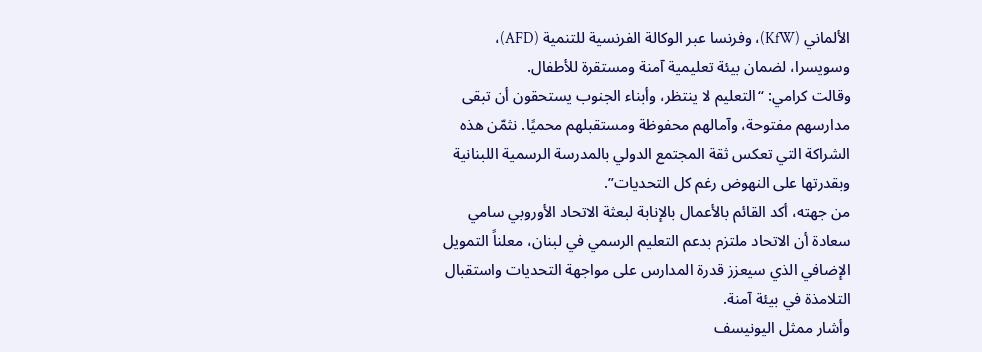الألماني (KfW)، وفرنسا عبر الوكالة الفرنسية للتنمية (AFD)، وسويسرا، لضمان بيئة تعليمية آمنة ومستقرة للأطفال.
وقالت كرامي: “التعليم لا ينتظر، وأبناء الجنوب يستحقون أن تبقى مدارسهم مفتوحة، وآمالهم محفوظة ومستقبلهم محميًا. نثمّن هذه الشراكة التي تعكس ثقة المجتمع الدولي بالمدرسة الرسمية اللبنانية وبقدرتها على النهوض رغم كل التحديات”.
من جهته، أكد القائم بالأعمال بالإنابة لبعثة الاتحاد الأوروبي سامي سعادة أن الاتحاد ملتزم بدعم التعليم الرسمي في لبنان، معلناً التمويل الإضافي الذي سيعزز قدرة المدارس على مواجهة التحديات واستقبال التلامذة في بيئة آمنة.
وأشار ممثل اليونيسف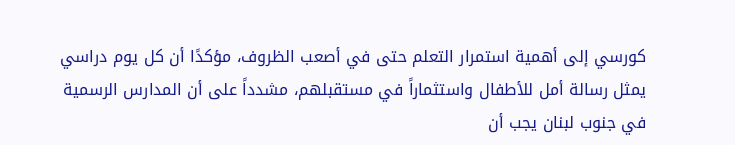كورسي إلى أهمية استمرار التعلم حتى في أصعب الظروف، مؤكدًا أن كل يوم دراسي يمثل رسالة أمل للأطفال واستثماراً في مستقبلهم، مشدداً على أن المدارس الرسمية في جنوب لبنان يجب أن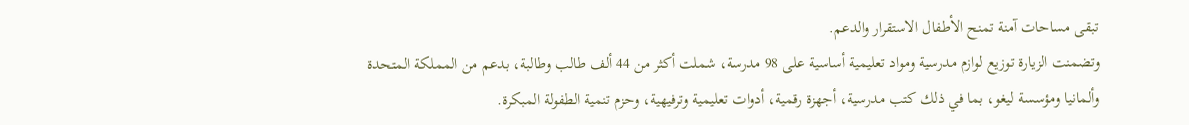تبقى مساحات آمنة تمنح الأطفال الاستقرار والدعم.
وتضمنت الزيارة توزيع لوازم مدرسية ومواد تعليمية أساسية على 98 مدرسة، شملت أكثر من 44 ألف طالب وطالبة، بدعم من المملكة المتحدة وألمانيا ومؤسسة ليغو، بما في ذلك كتب مدرسية، أجهزة رقمية، أدوات تعليمية وترفيهية، وحزم تنمية الطفولة المبكرة.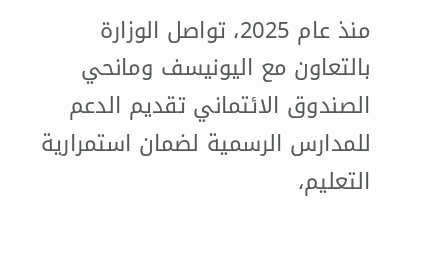منذ عام 2025، تواصل الوزارة بالتعاون مع اليونيسف ومانحي الصندوق الائتماني تقديم الدعم للمدارس الرسمية لضمان استمرارية التعليم،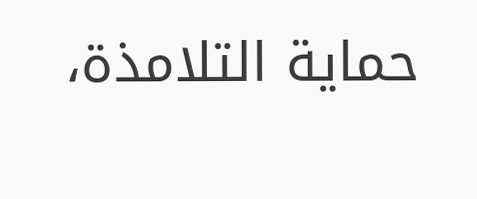حماية التلامذة،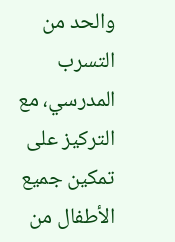والحد من التسرب المدرسي، مع التركيز على تمكين جميع الأطفال من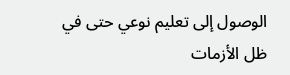الوصول إلى تعليم نوعي حتى في ظل الأزمات